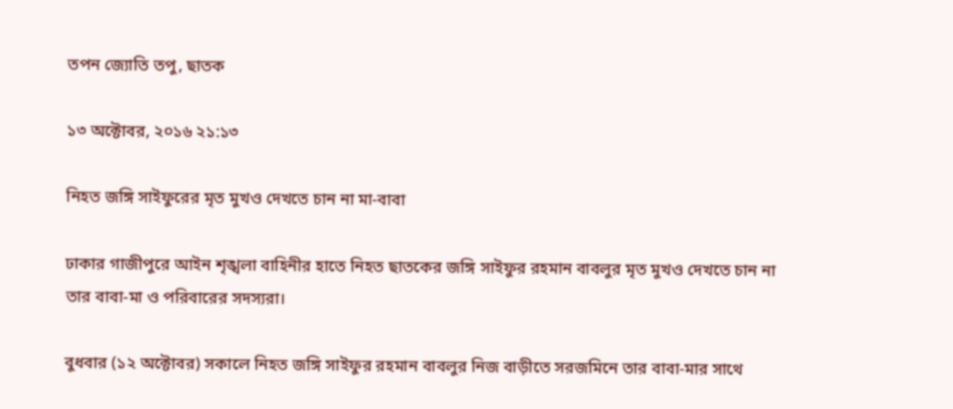তপন জ্যোতি তপু, ছাতক

১৩ অক্টোবর, ২০১৬ ২১:১৩

নিহত জঙ্গি সাইফুরের মৃত মুখও দেখতে চান না মা-বাবা

ঢাকার গাজীপুরে আইন শৃঙ্খলা বাহিনীর হাতে নিহত ছাতকের জঙ্গি সাইফুর রহমান বাবলুর মৃত মুখও দেখতে চান না তার বাবা-মা ও পরিবারের সদস্যরা।

বুধবার (১২ অক্টোবর) সকালে নিহত জঙ্গি সাইফুর রহমান বাবলুর নিজ বাড়ীতে সরজমিনে তার বাবা-মার সাথে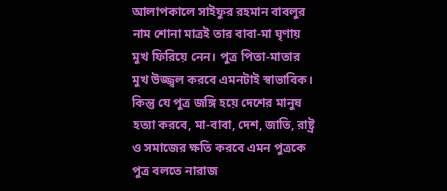আলাপকালে সাইফুর রহমান বাবলুর নাম শোনা মাত্রই তার বাবা-মা ঘৃণায় মুখ ফিরিয়ে নেন। পুত্র পিতা-মাতার মুখ উজ্জ্বল করবে এমনটাই স্বাভাবিক। কিন্তু যে পুত্র জঙ্গি হয়ে দেশের মানুষ হত্যা করবে, মা-বাবা, দেশ, জাতি, রাষ্ট্র ও সমাজের ক্ষতি করবে এমন পুত্রকে পুত্র বলতে নারাজ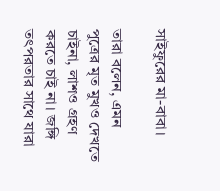সাইফুরের মা-বাবা।

তারা বলেন, এমন পুত্রের মৃত মুখও দেখতে চাইনা, লাশও গ্রহণ করতে চাই না। জঙ্গি তৎপরতার সাথে যারা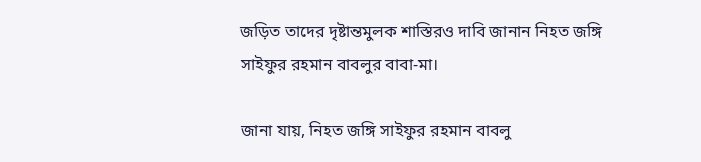জড়িত তাদের দৃষ্টান্তমুলক শাস্তিরও দাবি জানান নিহত জঙ্গি সাইফুর রহমান বাবলুর বাবা-মা।

জানা যায়, নিহত জঙ্গি সাইফুর রহমান বাবলু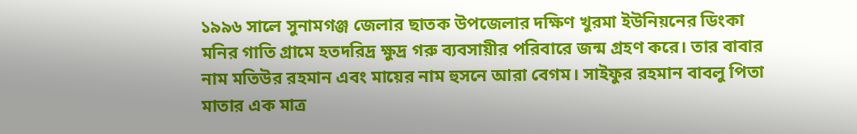১৯৯৬ সালে সুনামগঞ্জ জেলার ছাতক উপজেলার দক্ষিণ খুরমা ইউনিয়নের ডিংকা মনির গাতি গ্রামে হতদরিদ্র ক্ষুদ্র গরু ব্যবসায়ীর পরিবারে জন্ম গ্রহণ করে। তার বাবার নাম মতিউর রহমান এবং মায়ের নাম হুসনে আরা বেগম। সাইফুর রহমান বাবলু পিতা মাতার এক মাত্র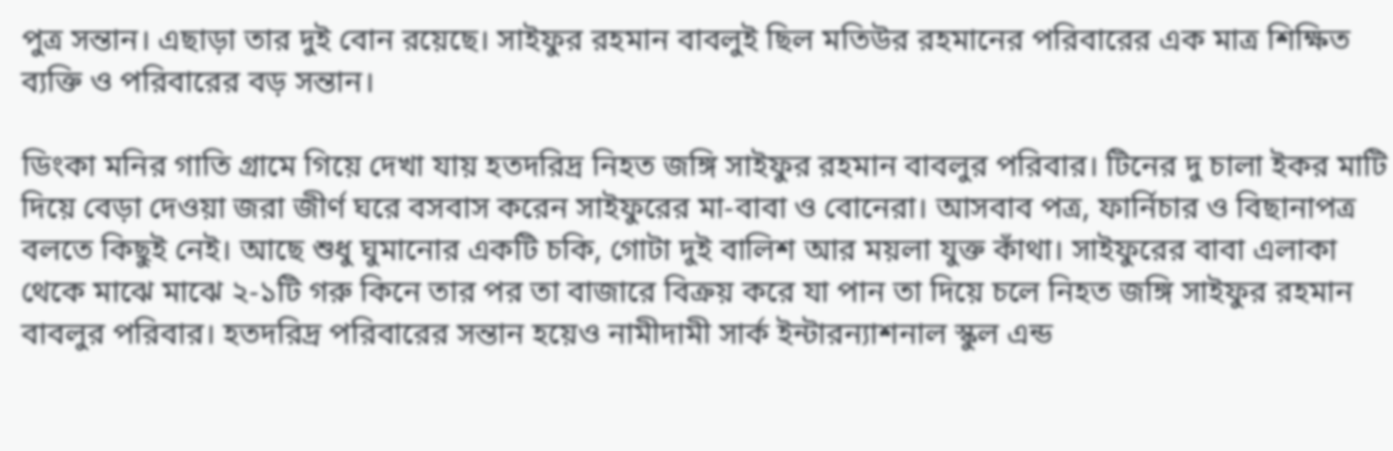পুত্র সন্তান। এছাড়া তার দুই বোন রয়েছে। সাইফুর রহমান বাবলুই ছিল মতিউর রহমানের পরিবারের এক মাত্র শিক্ষিত ব্যক্তি ও পরিবারের বড় সন্তান।

ডিংকা মনির গাতি গ্রামে গিয়ে দেখা যায় হতদরিদ্র নিহত জঙ্গি সাইফুর রহমান বাবলুর পরিবার। টিনের দু চালা ইকর মাটি দিয়ে বেড়া দেওয়া জরা জীর্ণ ঘরে বসবাস করেন সাইফুরের মা-বাবা ও বোনেরা। আসবাব পত্র, ফার্নিচার ও বিছানাপত্র বলতে কিছুই নেই। আছে শুধু ঘুমানোর একটি চকি, গোটা দুই বালিশ আর ময়লা যুক্ত কাঁথা। সাইফুরের বাবা এলাকা থেকে মাঝে মাঝে ২-১টি গরু কিনে তার পর তা বাজারে বিক্রয় করে যা পান তা দিয়ে চলে নিহত জঙ্গি সাইফুর রহমান বাবলুর পরিবার। হতদরিদ্র পরিবারের সন্তান হয়েও নামীদামী সার্ক ইন্টারন্যাশনাল স্কুল এন্ড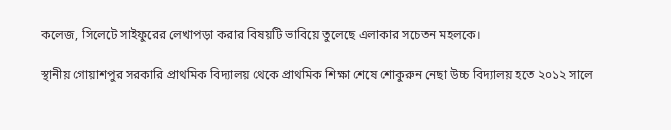কলেজ, সিলেটে সাইফুরের লেখাপড়া করার বিষয়টি ভাবিয়ে তুলেছে এলাকার সচেতন মহলকে।

স্থানীয় গোয়াশপুর সরকারি প্রাথমিক বিদ্যালয় থেকে প্রাথমিক শিক্ষা শেষে শোকুরুন নেছা উচ্চ বিদ্যালয় হতে ২০১২ সালে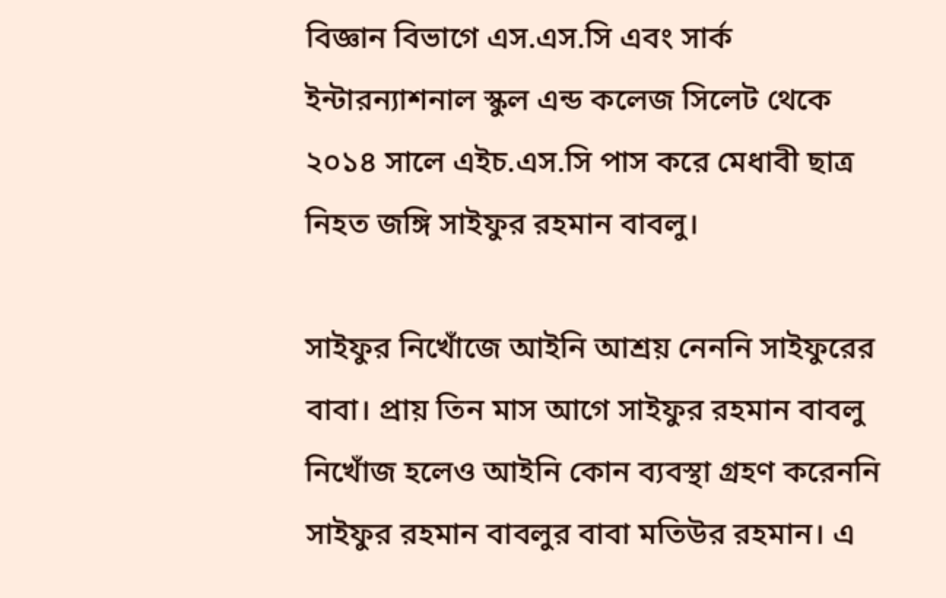বিজ্ঞান বিভাগে এস.এস.সি এবং সার্ক ইন্টারন্যাশনাল স্কুল এন্ড কলেজ সিলেট থেকে ২০১৪ সালে এইচ.এস.সি পাস করে মেধাবী ছাত্র নিহত জঙ্গি সাইফুর রহমান বাবলু।

সাইফুর নিখোঁজে আইনি আশ্রয় নেননি সাইফুরের বাবা। প্রায় তিন মাস আগে সাইফুর রহমান বাবলু নিখোঁজ হলেও আইনি কোন ব্যবস্থা গ্রহণ করেননি সাইফুর রহমান বাবলুর বাবা মতিউর রহমান। এ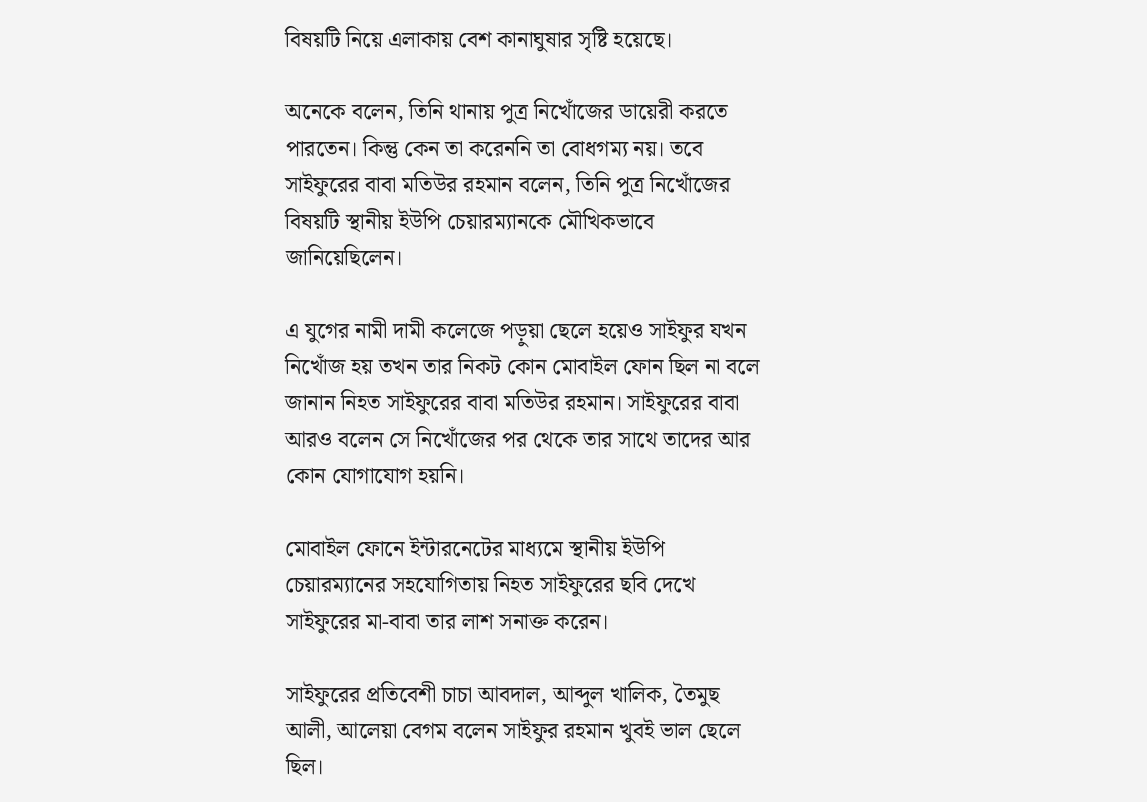বিষয়টি নিয়ে এলাকায় বেশ কানাঘুষার সৃষ্টি হয়েছে।

অনেকে বলেন, তিনি থানায় পুত্র নিখোঁজের ডায়েরী করতে পারতেন। কিন্তু কেন তা করেননি তা বোধগম্য নয়। তবে সাইফুরের বাবা মতিউর রহমান বলেন, তিনি পুত্র নিখোঁজের বিষয়টি স্থানীয় ইউপি চেয়ারম্যানকে মৌখিকভাবে জানিয়েছিলেন।

এ যুগের নামী দামী কলেজে পড়ুয়া ছেলে হয়েও সাইফুর যখন নিখোঁজ হয় তখন তার নিকট কোন মোবাইল ফোন ছিল না বলে জানান নিহত সাইফুরের বাবা মতিউর রহমান। সাইফুরের বাবা আরও বলেন সে নিখোঁজের পর থেকে তার সাথে তাদের আর কোন যোগাযোগ হয়নি।

মোবাইল ফোনে ইন্টারনেটের মাধ্যমে স্থানীয় ইউপি চেয়ারম্যানের সহযোগিতায় নিহত সাইফুরের ছবি দেখে সাইফুরের মা-বাবা তার লাশ সনাক্ত করেন।

সাইফুরের প্রতিবেশী চাচা আবদাল, আব্দুল খালিক, তৈমুছ আলী, আলেয়া বেগম বলেন সাইফুর রহমান খুবই ভাল ছেলে ছিল।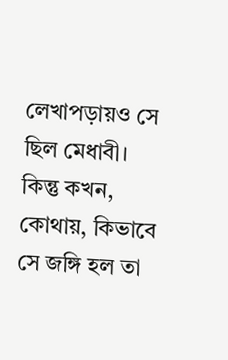লেখাপড়ায়ও সে ছিল মেধাবী। কিন্তু কখন, কোথায়, কিভাবে সে জঙ্গি হল তা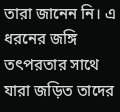তারা জানেন নি। এ ধরনের জঙ্গি তৎপরতার সাথে যারা জড়িত তাদের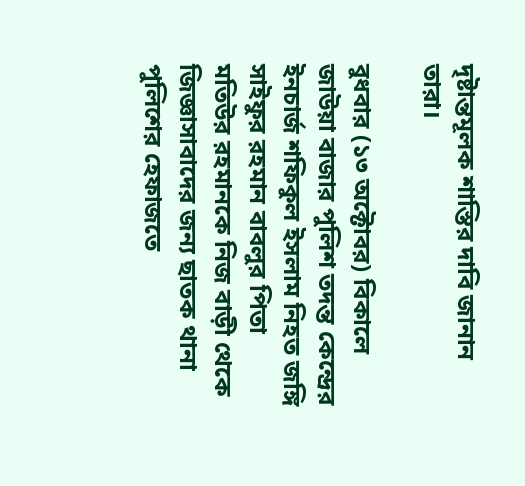দৃষ্টান্তমূলক শাস্তির দাবি জানান তারা।

বুধবার (১৩ অক্টোবর) বিকালে জাউয়া বাজার পুলিশ তদন্ত কেন্দ্রের ইনচার্জ শফিকুল ইসলাম নিহত জঙ্গি সাইফুর রহমান বাবলুর পিতা মতিউর রহমানকে নিজ বাড়ী থেকে জিজ্ঞাসাবাদের জন্য ছাতক থানা পুলিশের হেফাজতে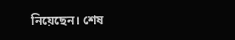নিয়েছেন। শেষ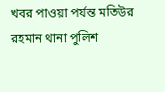খবর পাওয়া পর্যন্ত মতিউর রহমান থানা পুলিশ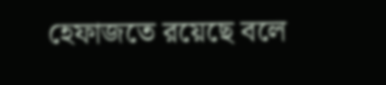হেফাজতে রয়েছে বলে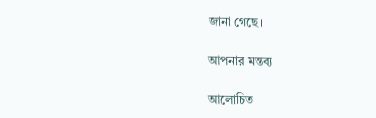জানা গেছে।

আপনার মন্তব্য

আলোচিত